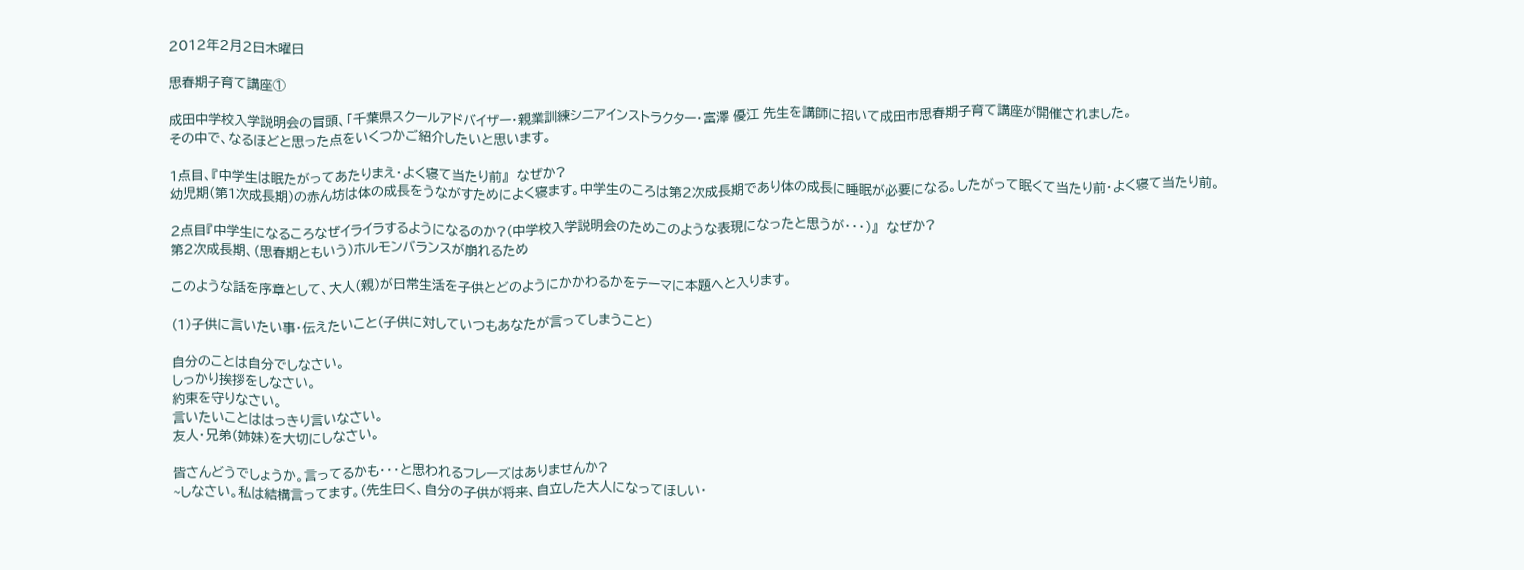2012年2月2日木曜日

思春期子育て講座①

成田中学校入学説明会の冒頭、「千葉県スクールアドバイザー・親業訓練シニアインストラクター・富澤 優江 先生を講師に招いて成田市思春期子育て講座が開催されました。
その中で、なるほどと思った点をいくつかご紹介したいと思います。

1点目、『中学生は眠たがってあたりまえ・よく寝て当たり前』  なぜか?
幼児期(第1次成長期)の赤ん坊は体の成長をうながすためによく寝ます。中学生のころは第2次成長期であり体の成長に睡眠が必要になる。したがって眠くて当たり前・よく寝て当たり前。

2点目『中学生になるころなぜイライラするようになるのか?(中学校入学説明会のためこのような表現になったと思うが・・・)』  なぜか?
第2次成長期、(思春期ともいう)ホルモンバランスが崩れるため

このような話を序章として、大人(親)が日常生活を子供とどのようにかかわるかをテーマに本題へと入ります。

(1)子供に言いたい事・伝えたいこと(子供に対していつもあなたが言ってしまうこと)

自分のことは自分でしなさい。
しっかり挨拶をしなさい。
約束を守りなさい。
言いたいことははっきり言いなさい。
友人・兄弟(姉妹)を大切にしなさい。

皆さんどうでしょうか。言ってるかも・・・と思われるフレーズはありませんか?
~しなさい。私は結構言ってます。(先生曰く、自分の子供が将来、自立した大人になってほしい・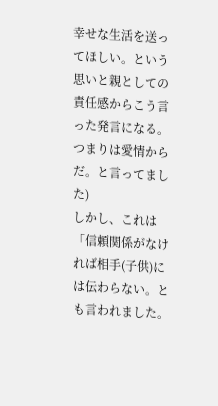幸せな生活を送ってほしい。という思いと親としての責任感からこう言った発言になる。つまりは愛情からだ。と言ってました)
しかし、これは「信頼関係がなければ相手(子供)には伝わらない。とも言われました。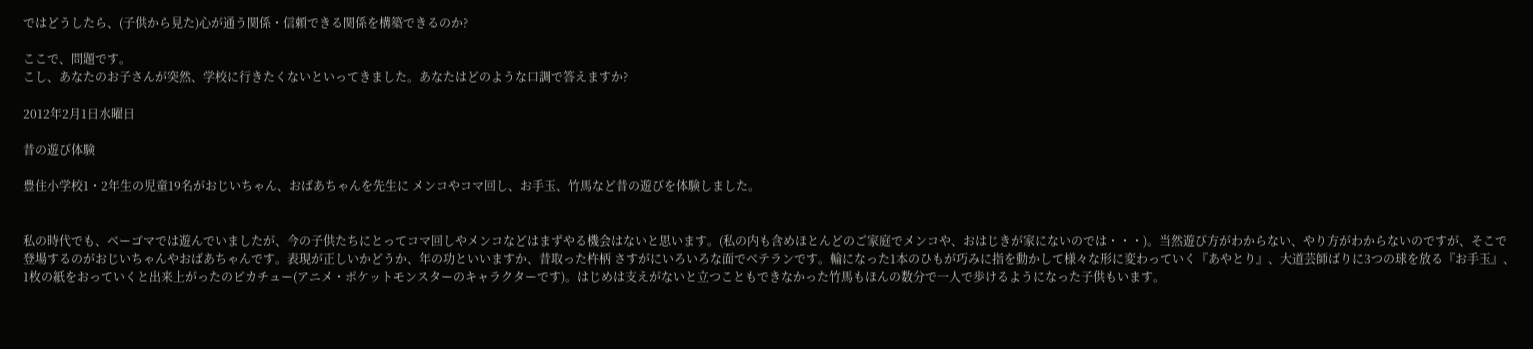ではどうしたら、(子供から見た)心が通う関係・信頼できる関係を構築できるのか?

ここで、問題です。
こし、あなたのお子さんが突然、学校に行きたくないといってきました。あなたはどのような口調で答えますか?

2012年2月1日水曜日

昔の遊び体験

豊住小学校1・2年生の児童19名がおじいちゃん、おばあちゃんを先生に メンコやコマ回し、お手玉、竹馬など昔の遊びを体験しました。


私の時代でも、ベーゴマでは遊んでいましたが、今の子供たちにとってコマ回しやメンコなどはまずやる機会はないと思います。(私の内も含めほとんどのご家庭でメンコや、おはじきが家にないのでは・・・)。当然遊び方がわからない、やり方がわからないのですが、そこで登場するのがおじいちゃんやおばあちゃんです。表現が正しいかどうか、年の功といいますか、昔取った杵柄 さすがにいろいろな面でベテランです。輪になった1本のひもが巧みに指を動かして様々な形に変わっていく『あやとり』、大道芸師ばりに3つの球を放る『お手玉』、1枚の紙をおっていくと出来上がったのピカチュー(アニメ・ポケットモンスターのキャラクターです)。はじめは支えがないと立つこともできなかった竹馬もほんの数分で一人で歩けるようになった子供もいます。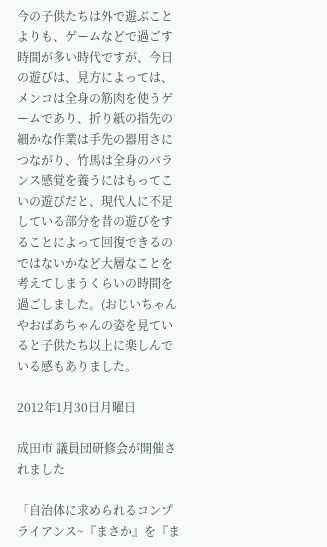今の子供たちは外で遊ぶことよりも、ゲームなどで過ごす時間が多い時代ですが、今日の遊びは、見方によっては、メンコは全身の筋肉を使うゲームであり、折り紙の指先の細かな作業は手先の器用さにつながり、竹馬は全身のバランス感覚を養うにはもってこいの遊びだと、現代人に不足している部分を昔の遊びをすることによって回復できるのではないかなど大層なことを考えてしまうくらいの時間を過ごしました。(おじいちゃんやおばあちゃんの姿を見ていると子供たち以上に楽しんでいる感もありました。

2012年1月30日月曜日

成田市 議員団研修会が開催されました

「自治体に求められるコンプライアンス~『まさか』を『ま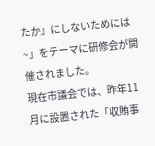たか』にしないためには~」をテーマに研修会が開催されました。
現在市議会では、昨年11月に設置された「収賄事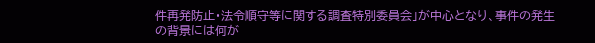件再発防止・法令順守等に関する調査特別委員会」が中心となり、事件の発生の背景には何が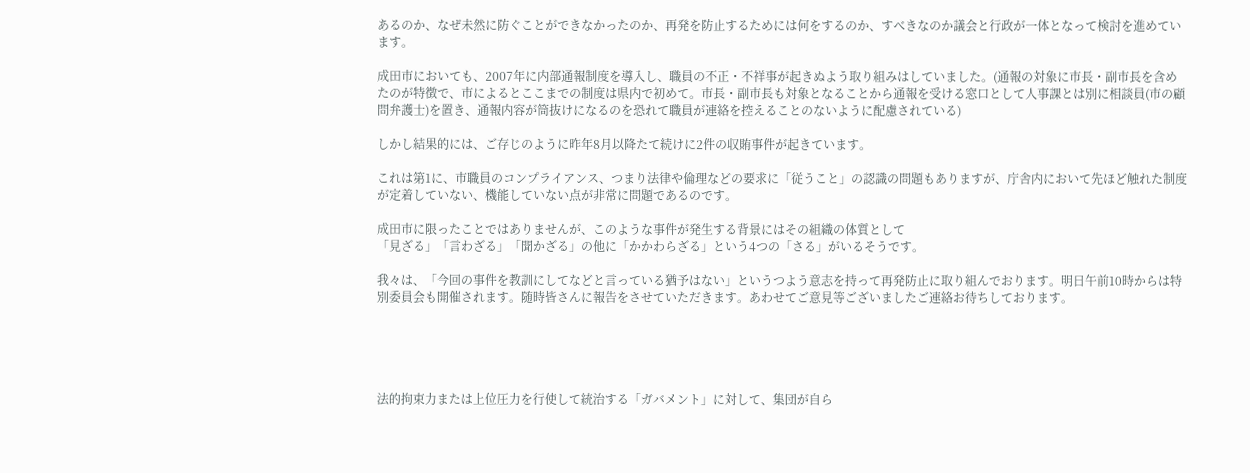あるのか、なぜ未然に防ぐことができなかったのか、再発を防止するためには何をするのか、すべきなのか議会と行政が一体となって検討を進めています。

成田市においても、2007年に内部通報制度を導入し、職員の不正・不祥事が起きぬよう取り組みはしていました。(通報の対象に市長・副市長を含めたのが特徴で、市によるとここまでの制度は県内で初めて。市長・副市長も対象となることから通報を受ける窓口として人事課とは別に相談員(市の顧問弁護士)を置き、通報内容が筒抜けになるのを恐れて職員が連絡を控えることのないように配慮されている)

しかし結果的には、ご存じのように昨年8月以降たて続けに2件の収賄事件が起きています。

これは第1に、市職員のコンプライアンス、つまり法律や倫理などの要求に「従うこと」の認識の問題もありますが、庁舎内において先ほど触れた制度が定着していない、機能していない点が非常に問題であるのです。

成田市に限ったことではありませんが、このような事件が発生する背景にはその組織の体質として
「見ざる」「言わざる」「聞かざる」の他に「かかわらざる」という4つの「さる」がいるそうです。

我々は、「今回の事件を教訓にしてなどと言っている猶予はない」というつよう意志を持って再発防止に取り組んでおります。明日午前10時からは特別委員会も開催されます。随時皆さんに報告をさせていただきます。あわせてご意見等ございましたご連絡お待ちしております。





法的拘束力または上位圧力を行使して統治する「ガバメント」に対して、集団が自ら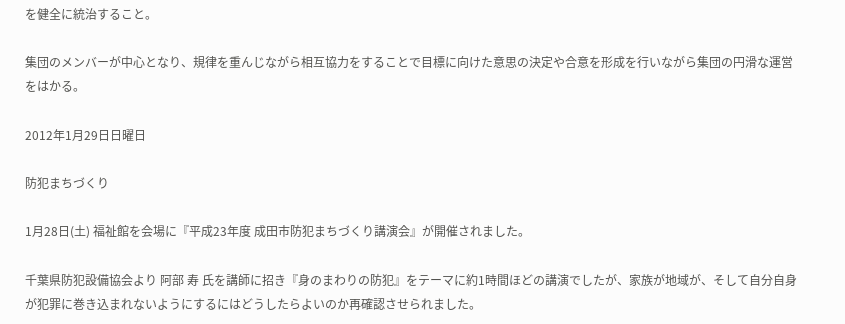を健全に統治すること。

集団のメンバーが中心となり、規律を重んじながら相互協力をすることで目標に向けた意思の決定や合意を形成を行いながら集団の円滑な運営をはかる。

2012年1月29日日曜日

防犯まちづくり

1月28日(土) 福祉館を会場に『平成23年度 成田市防犯まちづくり講演会』が開催されました。

千葉県防犯設備協会より 阿部 寿 氏を講師に招き『身のまわりの防犯』をテーマに約1時間ほどの講演でしたが、家族が地域が、そして自分自身が犯罪に巻き込まれないようにするにはどうしたらよいのか再確認させられました。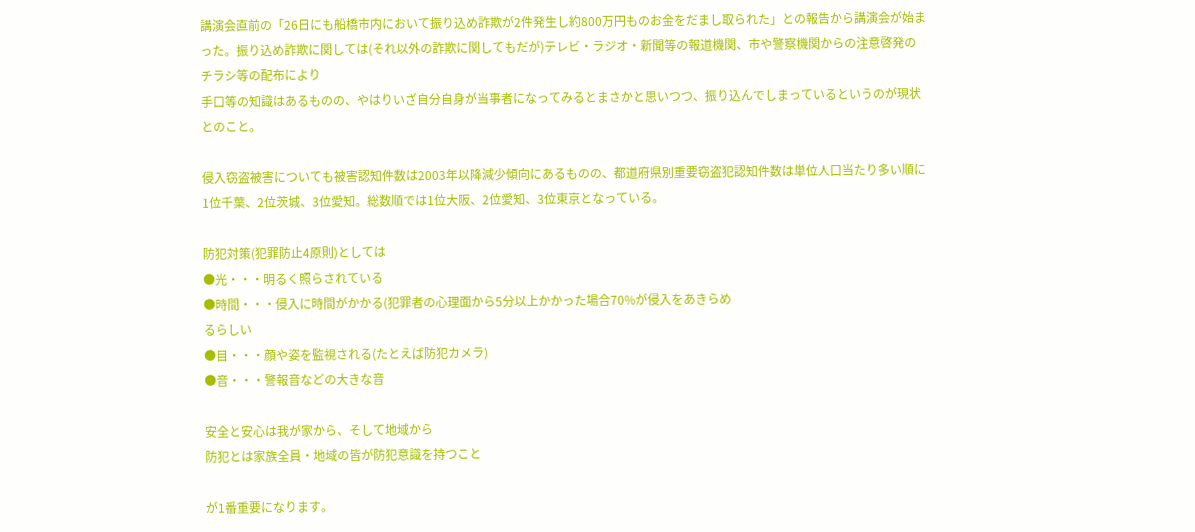講演会直前の「26日にも船橋市内において振り込め詐欺が2件発生し約800万円ものお金をだまし取られた」との報告から講演会が始まった。振り込め詐欺に関しては(それ以外の詐欺に関してもだが)テレビ・ラジオ・新聞等の報道機関、市や警察機関からの注意啓発のチラシ等の配布により
手口等の知識はあるものの、やはりいざ自分自身が当事者になってみるとまさかと思いつつ、振り込んでしまっているというのが現状とのこと。

侵入窃盗被害についても被害認知件数は2003年以降減少傾向にあるものの、都道府県別重要窃盗犯認知件数は単位人口当たり多い順に1位千葉、2位茨城、3位愛知。総数順では1位大阪、2位愛知、3位東京となっている。

防犯対策(犯罪防止4原則)としては
●光・・・明るく照らされている
●時間・・・侵入に時間がかかる(犯罪者の心理面から5分以上かかった場合70%が侵入をあきらめ
るらしい
●目・・・顔や姿を監視される(たとえば防犯カメラ)
●音・・・警報音などの大きな音

安全と安心は我が家から、そして地域から
防犯とは家族全員・地域の皆が防犯意識を持つこと

が1番重要になります。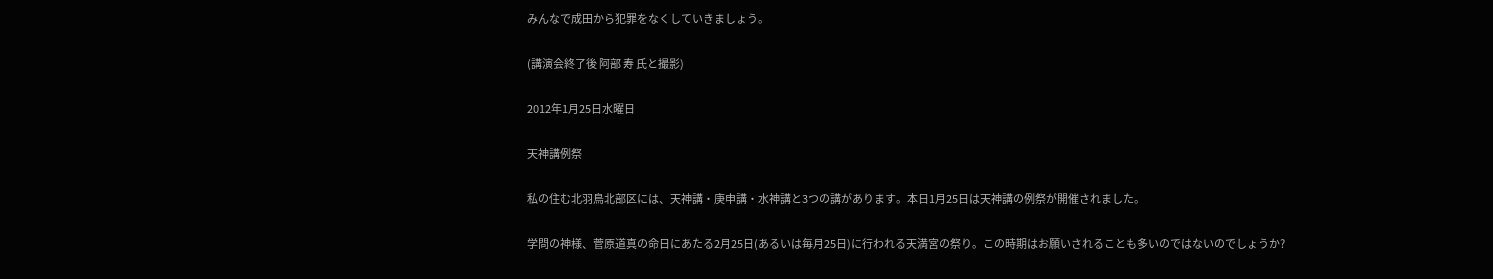みんなで成田から犯罪をなくしていきましょう。

(講演会終了後 阿部 寿 氏と撮影)

2012年1月25日水曜日

天神講例祭

私の住む北羽鳥北部区には、天神講・庚申講・水神講と3つの講があります。本日1月25日は天神講の例祭が開催されました。

学問の神様、菅原道真の命日にあたる2月25日(あるいは毎月25日)に行われる天満宮の祭り。この時期はお願いされることも多いのではないのでしょうか?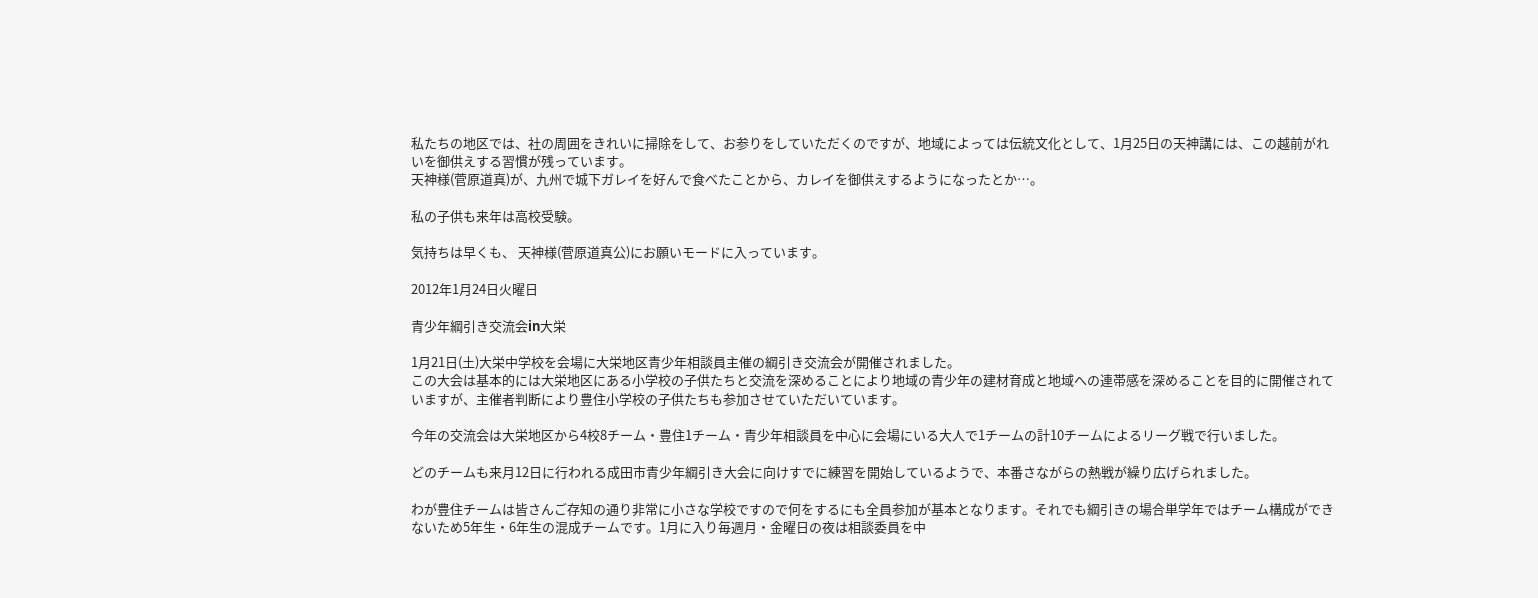私たちの地区では、社の周囲をきれいに掃除をして、お参りをしていただくのですが、地域によっては伝統文化として、1月25日の天神講には、この越前がれいを御供えする習慣が残っています。
天神様(菅原道真)が、九州で城下ガレイを好んで食べたことから、カレイを御供えするようになったとか…。

私の子供も来年は高校受験。

気持ちは早くも、 天神様(菅原道真公)にお願いモードに入っています。

2012年1月24日火曜日

青少年綱引き交流会in大栄

1月21日(土)大栄中学校を会場に大栄地区青少年相談員主催の綱引き交流会が開催されました。
この大会は基本的には大栄地区にある小学校の子供たちと交流を深めることにより地域の青少年の建材育成と地域への連帯感を深めることを目的に開催されていますが、主催者判断により豊住小学校の子供たちも参加させていただいています。

今年の交流会は大栄地区から4校8チーム・豊住1チーム・青少年相談員を中心に会場にいる大人で1チームの計10チームによるリーグ戦で行いました。

どのチームも来月12日に行われる成田市青少年綱引き大会に向けすでに練習を開始しているようで、本番さながらの熱戦が繰り広げられました。

わが豊住チームは皆さんご存知の通り非常に小さな学校ですので何をするにも全員参加が基本となります。それでも綱引きの場合単学年ではチーム構成ができないため5年生・6年生の混成チームです。1月に入り毎週月・金曜日の夜は相談委員を中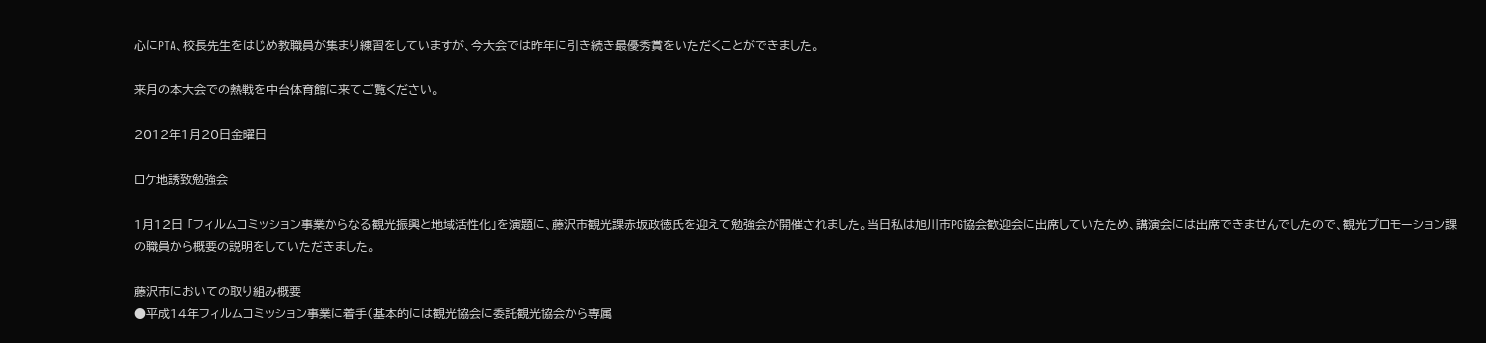心にPTA、校長先生をはじめ教職員が集まり練習をしていますが、今大会では昨年に引き続き最優秀賞をいただくことができました。

来月の本大会での熱戦を中台体育館に来てご覧ください。

2012年1月20日金曜日

ロケ地誘致勉強会

1月12日 「フィルムコミッション事業からなる観光振興と地域活性化」を演題に、藤沢市観光課赤坂政徳氏を迎えて勉強会が開催されました。当日私は旭川市PG協会歓迎会に出席していたため、講演会には出席できませんでしたので、観光プロモーション課の職員から概要の説明をしていただきました。

藤沢市においての取り組み概要
●平成14年フィルムコミッション事業に着手(基本的には観光協会に委託観光協会から専属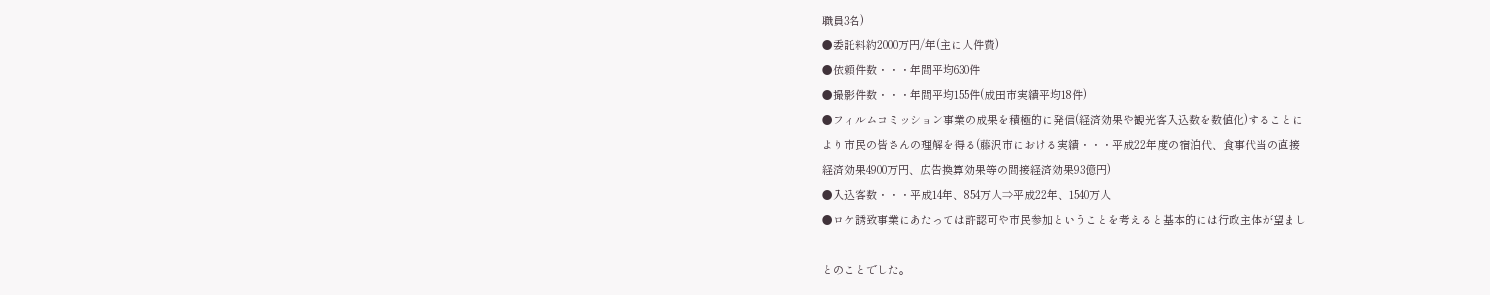職員3名)
●委託料約2000万円/年(主に人件費)
●依頼件数・・・年間平均630件
●撮影件数・・・年間平均155件(成田市実績平均18件)
●フィルムコミッション事業の成果を積極的に発信(経済効果や観光客入込数を数値化)することに
より市民の皆さんの理解を得る(藤沢市における実績・・・平成22年度の宿泊代、食事代当の直接
経済効果4900万円、広告換算効果等の間接経済効果93億円)
●入込客数・・・平成14年、854万人⇒平成22年、1540万人
●ロケ誘致事業にあたっては許認可や市民参加ということを考えると基本的には行政主体が望まし

とのことでした。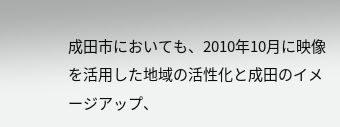成田市においても、2010年10月に映像を活用した地域の活性化と成田のイメージアップ、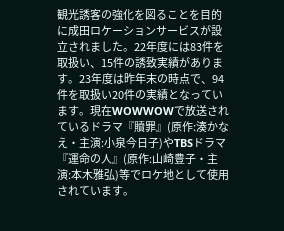観光誘客の強化を図ることを目的に成田ロケーションサービスが設立されました。22年度には83件を取扱い、15件の誘致実績があります。23年度は昨年末の時点で、94件を取扱い20件の実績となっています。現在WOWWOWで放送されているドラマ『贖罪』(原作:湊かなえ・主演:小泉今日子)やTBSドラマ『運命の人』(原作:山崎豊子・主演:本木雅弘)等でロケ地として使用されています。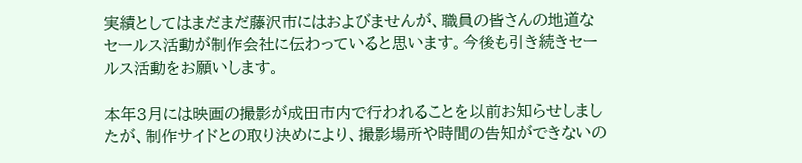実績としてはまだまだ藤沢市にはおよびませんが、職員の皆さんの地道なセールス活動が制作会社に伝わっていると思います。今後も引き続きセールス活動をお願いします。

本年3月には映画の撮影が成田市内で行われることを以前お知らせしましたが、制作サイドとの取り決めにより、撮影場所や時間の告知ができないの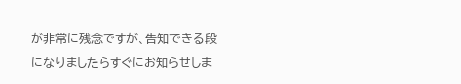が非常に残念ですが、告知できる段になりましたらすぐにお知らせしま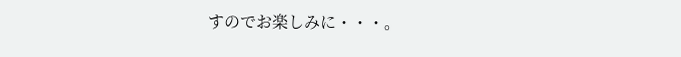すのでお楽しみに・・・。